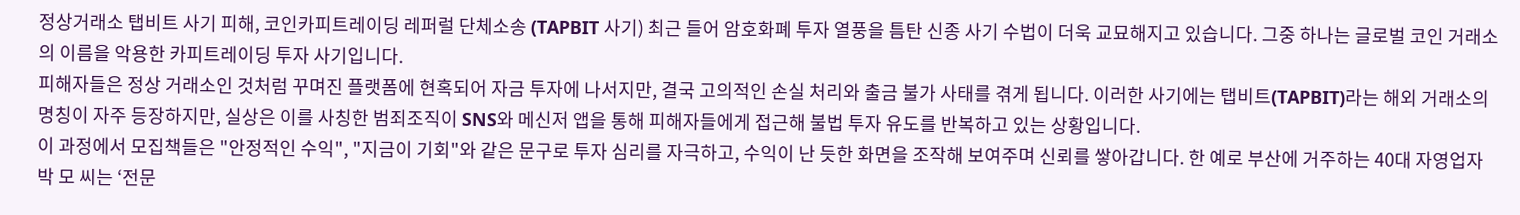정상거래소 탭비트 사기 피해, 코인카피트레이딩 레퍼럴 단체소송 (TAPBIT 사기) 최근 들어 암호화폐 투자 열풍을 틈탄 신종 사기 수법이 더욱 교묘해지고 있습니다. 그중 하나는 글로벌 코인 거래소의 이름을 악용한 카피트레이딩 투자 사기입니다.
피해자들은 정상 거래소인 것처럼 꾸며진 플랫폼에 현혹되어 자금 투자에 나서지만, 결국 고의적인 손실 처리와 출금 불가 사태를 겪게 됩니다. 이러한 사기에는 탭비트(TAPBIT)라는 해외 거래소의 명칭이 자주 등장하지만, 실상은 이를 사칭한 범죄조직이 SNS와 메신저 앱을 통해 피해자들에게 접근해 불법 투자 유도를 반복하고 있는 상황입니다.
이 과정에서 모집책들은 "안정적인 수익", "지금이 기회"와 같은 문구로 투자 심리를 자극하고, 수익이 난 듯한 화면을 조작해 보여주며 신뢰를 쌓아갑니다. 한 예로 부산에 거주하는 40대 자영업자 박 모 씨는 ‘전문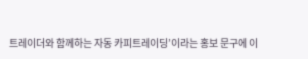트레이더와 함께하는 자동 카피트레이딩’이라는 홍보 문구에 이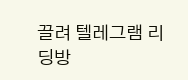끌려 텔레그램 리딩방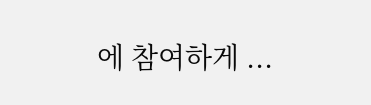에 참여하게 ...